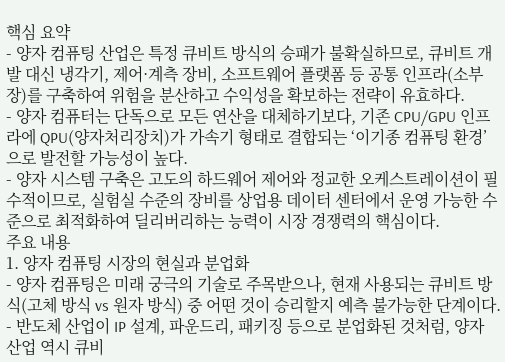핵심 요약
- 양자 컴퓨팅 산업은 특정 큐비트 방식의 승패가 불확실하므로, 큐비트 개발 대신 냉각기, 제어·계측 장비, 소프트웨어 플랫폼 등 공통 인프라(소부장)를 구축하여 위험을 분산하고 수익성을 확보하는 전략이 유효하다.
- 양자 컴퓨터는 단독으로 모든 연산을 대체하기보다, 기존 CPU/GPU 인프라에 QPU(양자처리장치)가 가속기 형태로 결합되는 ‘이기종 컴퓨팅 환경’으로 발전할 가능성이 높다.
- 양자 시스템 구축은 고도의 하드웨어 제어와 정교한 오케스트레이션이 필수적이므로, 실험실 수준의 장비를 상업용 데이터 센터에서 운영 가능한 수준으로 최적화하여 딜리버리하는 능력이 시장 경쟁력의 핵심이다.
주요 내용
1. 양자 컴퓨팅 시장의 현실과 분업화
- 양자 컴퓨팅은 미래 궁극의 기술로 주목받으나, 현재 사용되는 큐비트 방식(고체 방식 vs 원자 방식) 중 어떤 것이 승리할지 예측 불가능한 단계이다.
- 반도체 산업이 IP 설계, 파운드리, 패키징 등으로 분업화된 것처럼, 양자 산업 역시 큐비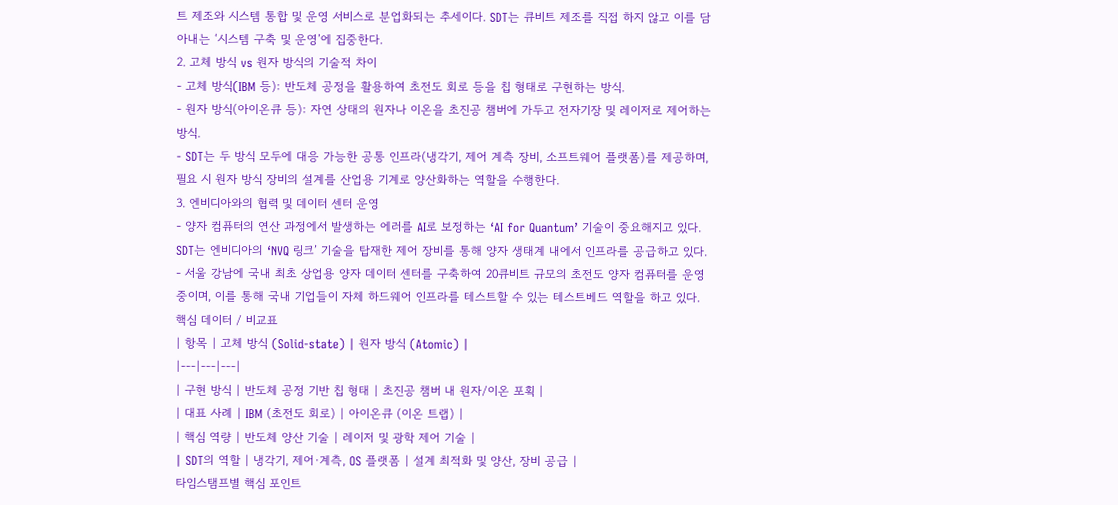트 제조와 시스템 통합 및 운영 서비스로 분업화되는 추세이다. SDT는 큐비트 제조를 직접 하지 않고 이를 담아내는 ‘시스템 구축 및 운영’에 집중한다.
2. 고체 방식 vs 원자 방식의 기술적 차이
- 고체 방식(IBM 등): 반도체 공정을 활용하여 초전도 회로 등을 칩 형태로 구현하는 방식.
- 원자 방식(아이온큐 등): 자연 상태의 원자나 이온을 초진공 챔버에 가두고 전자기장 및 레이저로 제어하는 방식.
- SDT는 두 방식 모두에 대응 가능한 공통 인프라(냉각기, 제어 계측 장비, 소프트웨어 플랫폼)를 제공하며, 필요 시 원자 방식 장비의 설계를 산업용 기계로 양산화하는 역할을 수행한다.
3. 엔비디아와의 협력 및 데이터 센터 운영
- 양자 컴퓨터의 연산 과정에서 발생하는 에러를 AI로 보정하는 ‘AI for Quantum’ 기술이 중요해지고 있다. SDT는 엔비디아의 ‘NVQ 링크’ 기술을 탑재한 제어 장비를 통해 양자 생태계 내에서 인프라를 공급하고 있다.
- 서울 강남에 국내 최초 상업용 양자 데이터 센터를 구축하여 20큐비트 규모의 초전도 양자 컴퓨터를 운영 중이며, 이를 통해 국내 기업들이 자체 하드웨어 인프라를 테스트할 수 있는 테스트베드 역할을 하고 있다.
핵심 데이터 / 비교표
| 항목 | 고체 방식 (Solid-state) | 원자 방식 (Atomic) |
|---|---|---|
| 구현 방식 | 반도체 공정 기반 칩 형태 | 초진공 챔버 내 원자/이온 포획 |
| 대표 사례 | IBM (초전도 회로) | 아이온큐 (이온 트랩) |
| 핵심 역량 | 반도체 양산 기술 | 레이저 및 광학 제어 기술 |
| SDT의 역할 | 냉각기, 제어·계측, OS 플랫폼 | 설계 최적화 및 양산, 장비 공급 |
타임스탬프별 핵심 포인트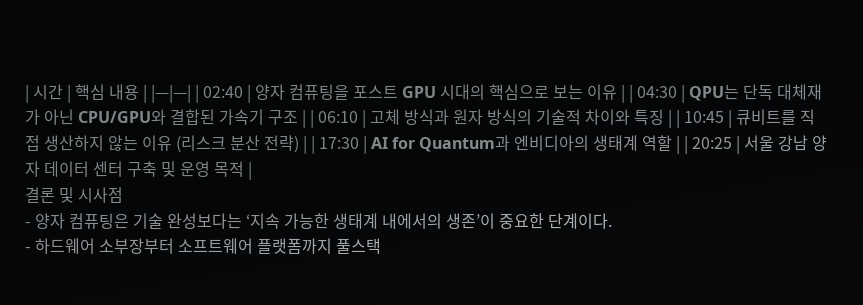| 시간 | 핵심 내용 | |—|—| | 02:40 | 양자 컴퓨팅을 포스트 GPU 시대의 핵심으로 보는 이유 | | 04:30 | QPU는 단독 대체재가 아닌 CPU/GPU와 결합된 가속기 구조 | | 06:10 | 고체 방식과 원자 방식의 기술적 차이와 특징 | | 10:45 | 큐비트를 직접 생산하지 않는 이유 (리스크 분산 전략) | | 17:30 | AI for Quantum과 엔비디아의 생태계 역할 | | 20:25 | 서울 강남 양자 데이터 센터 구축 및 운영 목적 |
결론 및 시사점
- 양자 컴퓨팅은 기술 완성보다는 ‘지속 가능한 생태계 내에서의 생존’이 중요한 단계이다.
- 하드웨어 소부장부터 소프트웨어 플랫폼까지 풀스택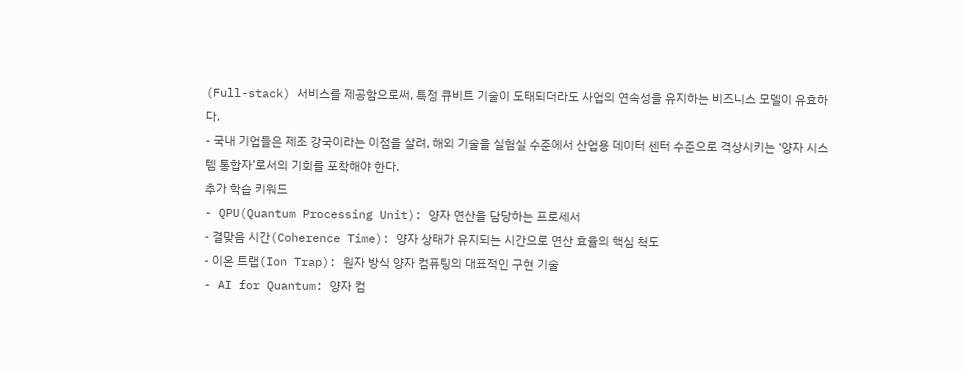(Full-stack) 서비스를 제공함으로써, 특정 큐비트 기술이 도태되더라도 사업의 연속성을 유지하는 비즈니스 모델이 유효하다.
- 국내 기업들은 제조 강국이라는 이점을 살려, 해외 기술을 실험실 수준에서 산업용 데이터 센터 수준으로 격상시키는 ‘양자 시스템 통합자’로서의 기회를 포착해야 한다.
추가 학습 키워드
- QPU(Quantum Processing Unit): 양자 연산을 담당하는 프로세서
- 결맞음 시간(Coherence Time): 양자 상태가 유지되는 시간으로 연산 효율의 핵심 척도
- 이온 트랩(Ion Trap): 원자 방식 양자 컴퓨팅의 대표적인 구현 기술
- AI for Quantum: 양자 컴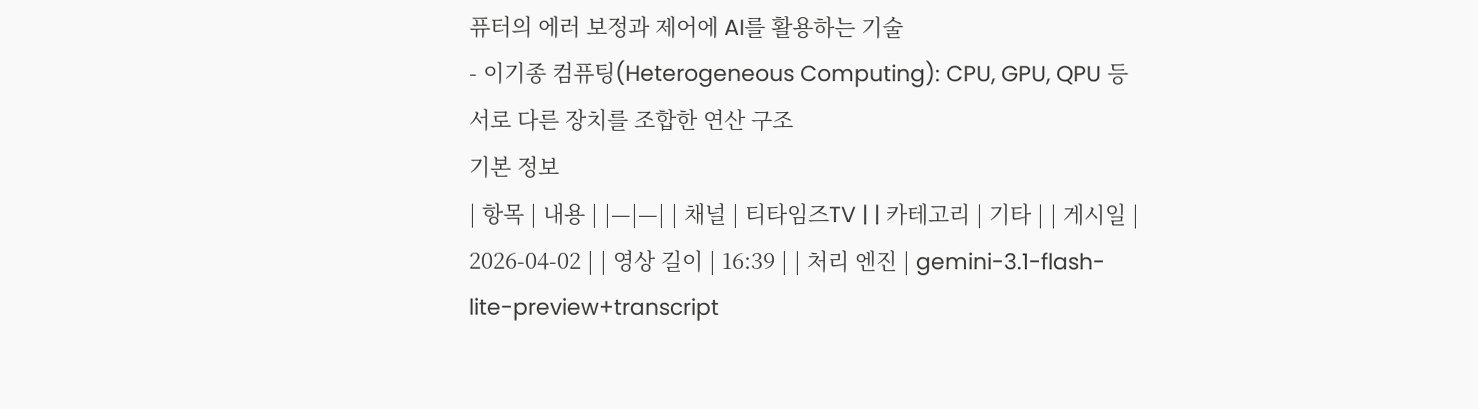퓨터의 에러 보정과 제어에 AI를 활용하는 기술
- 이기종 컴퓨팅(Heterogeneous Computing): CPU, GPU, QPU 등 서로 다른 장치를 조합한 연산 구조
기본 정보
| 항목 | 내용 | |—|—| | 채널 | 티타임즈TV | | 카테고리 | 기타 | | 게시일 | 2026-04-02 | | 영상 길이 | 16:39 | | 처리 엔진 | gemini-3.1-flash-lite-preview+transcript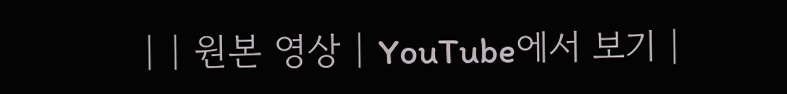| | 원본 영상 | YouTube에서 보기 |